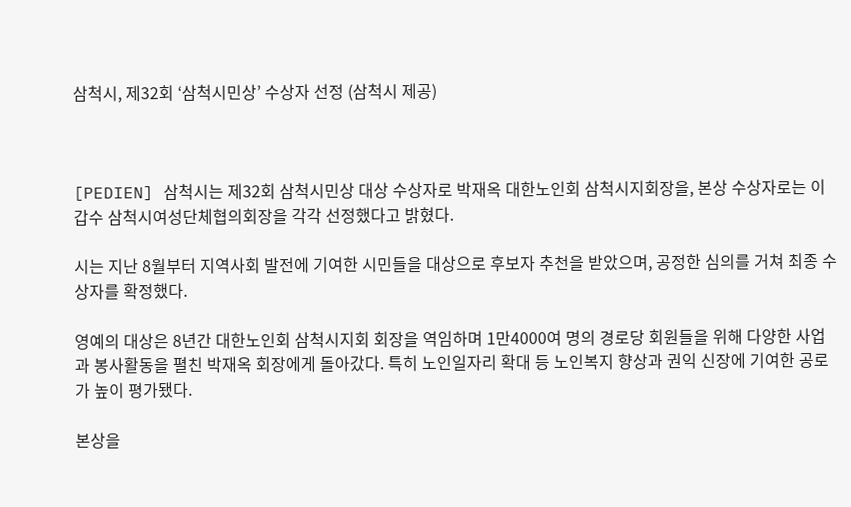삼척시, 제32회 ‘삼척시민상’ 수상자 선정 (삼척시 제공)



[PEDIEN] 삼척시는 제32회 삼척시민상 대상 수상자로 박재옥 대한노인회 삼척시지회장을, 본상 수상자로는 이갑수 삼척시여성단체협의회장을 각각 선정했다고 밝혔다.

시는 지난 8월부터 지역사회 발전에 기여한 시민들을 대상으로 후보자 추천을 받았으며, 공정한 심의를 거쳐 최종 수상자를 확정했다.

영예의 대상은 8년간 대한노인회 삼척시지회 회장을 역임하며 1만4000여 명의 경로당 회원들을 위해 다양한 사업과 봉사활동을 펼친 박재옥 회장에게 돌아갔다. 특히 노인일자리 확대 등 노인복지 향상과 권익 신장에 기여한 공로가 높이 평가됐다.

본상을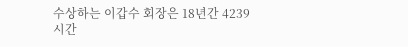수상하는 이갑수 회장은 18년간 4239시간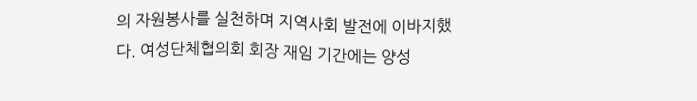의 자원봉사를 실천하며 지역사회 발전에 이바지했다. 여성단체협의회 회장 재임 기간에는 양성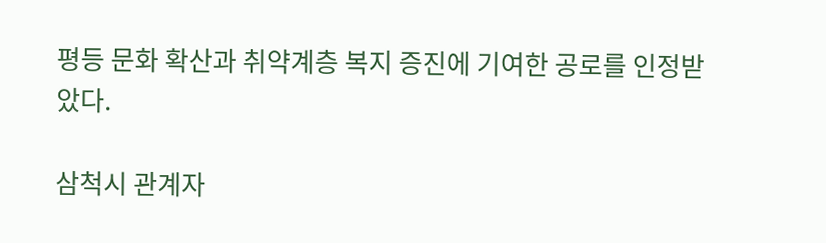평등 문화 확산과 취약계층 복지 증진에 기여한 공로를 인정받았다.

삼척시 관계자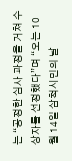는 “공정한 심사 과정을 거쳐 수상자를 선정했다”며 “오는 10월 14일 삼척시민의 날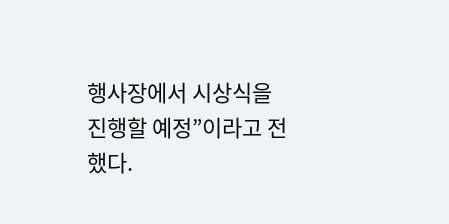행사장에서 시상식을 진행할 예정”이라고 전했다.